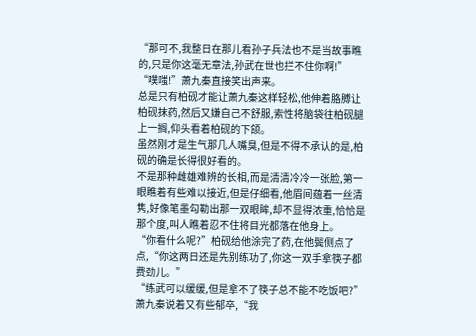“那可不,我整日在那儿看孙子兵法也不是当故事瞧的,只是你这毫无章法,孙武在世也拦不住你啊!”
“噗嗤!”萧九秦直接笑出声来。
总是只有柏砚才能让萧九秦这样轻松,他伸着胳膊让柏砚抹药,然后又嫌自己不舒服,索性将脑袋往柏砚腿上一搁,仰头看着柏砚的下颌。
虽然刚才是生气那几人嘴臭,但是不得不承认的是,柏砚的确是长得很好看的。
不是那种雌雄难辨的长相,而是清清冷冷一张脸,第一眼瞧着有些难以接近,但是仔细看,他眉间蕴着一丝清隽,好像笔墨勾勒出那一双眼眸,却不显得浓重,恰恰是那个度,叫人瞧着忍不住将目光都落在他身上。
“你看什么呢?”柏砚给他涂完了药,在他鬓侧点了点,“你这两日还是先别练功了,你这一双手拿筷子都费劲儿。”
“练武可以缓缓,但是拿不了筷子总不能不吃饭吧?”萧九秦说着又有些郁卒,“我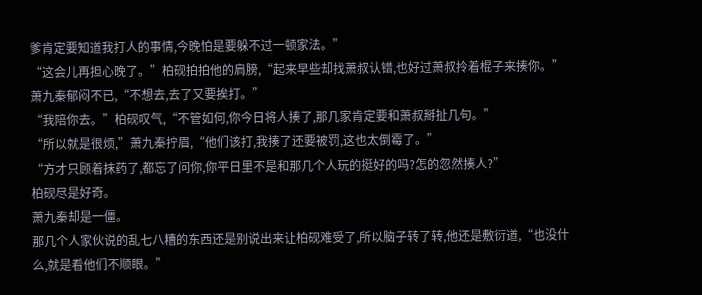爹肯定要知道我打人的事情,今晚怕是要躲不过一顿家法。”
“这会儿再担心晚了。”柏砚拍拍他的肩膀,“起来早些却找萧叔认错,也好过萧叔拎着棍子来揍你。”
萧九秦郁闷不已,“不想去,去了又要挨打。”
“我陪你去。”柏砚叹气,“不管如何,你今日将人揍了,那几家肯定要和萧叔掰扯几句。”
“所以就是很烦,”萧九秦拧眉,“他们该打,我揍了还要被罚,这也太倒霉了。”
“方才只顾着抹药了,都忘了问你,你平日里不是和那几个人玩的挺好的吗?怎的忽然揍人?”
柏砚尽是好奇。
萧九秦却是一僵。
那几个人家伙说的乱七八糟的东西还是别说出来让柏砚难受了,所以脑子转了转,他还是敷衍道,“也没什么,就是看他们不顺眼。”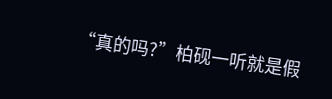“真的吗?”柏砚一听就是假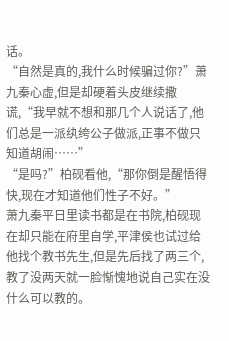话。
“自然是真的,我什么时候骗过你?”萧九秦心虚,但是却硬着头皮继续撒谎,“我早就不想和那几个人说话了,他们总是一派纨绔公子做派,正事不做只知道胡闹……”
“是吗?”柏砚看他,“那你倒是醒悟得快,现在才知道他们性子不好。”
萧九秦平日里读书都是在书院,柏砚现在却只能在府里自学,平津侯也试过给他找个教书先生,但是先后找了两三个,教了没两天就一脸惭愧地说自己实在没什么可以教的。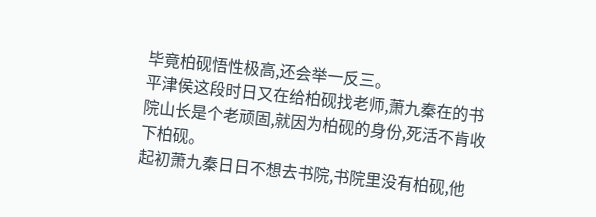毕竟柏砚悟性极高,还会举一反三。
平津侯这段时日又在给柏砚找老师,萧九秦在的书院山长是个老顽固,就因为柏砚的身份,死活不肯收下柏砚。
起初萧九秦日日不想去书院,书院里没有柏砚,他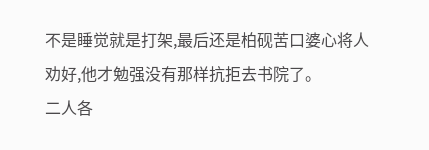不是睡觉就是打架,最后还是柏砚苦口婆心将人劝好,他才勉强没有那样抗拒去书院了。
二人各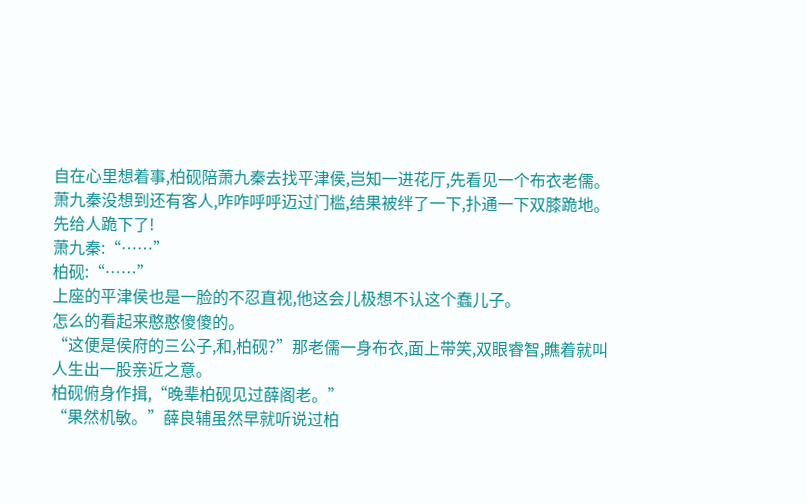自在心里想着事,柏砚陪萧九秦去找平津侯,岂知一进花厅,先看见一个布衣老儒。
萧九秦没想到还有客人,咋咋呼呼迈过门槛,结果被绊了一下,扑通一下双膝跪地。
先给人跪下了!
萧九秦:“……”
柏砚:“……”
上座的平津侯也是一脸的不忍直视,他这会儿极想不认这个蠢儿子。
怎么的看起来憨憨傻傻的。
“这便是侯府的三公子,和,柏砚?”那老儒一身布衣,面上带笑,双眼睿智,瞧着就叫人生出一股亲近之意。
柏砚俯身作揖,“晚辈柏砚见过薛阁老。”
“果然机敏。”薛良辅虽然早就听说过柏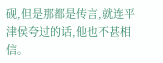砚,但是那都是传言,就连平津侯夸过的话,他也不甚相信。